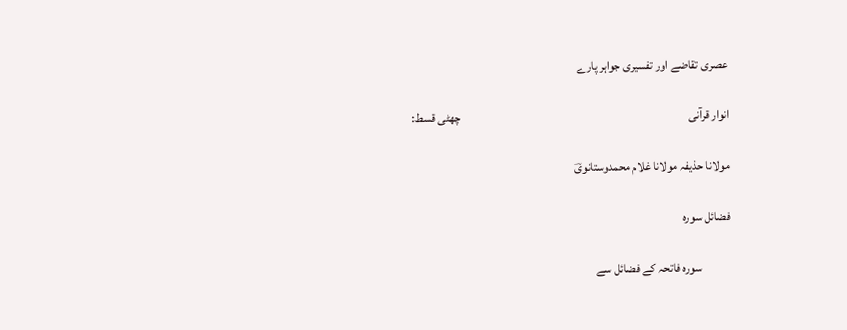عصری تقاضے اور تفسیری جواہر پارے

انوار قرآنی                                                                                              چھٹی قسط:

مولانا حذیفہ مولانا غلام محمدوستانویؔ

فضائل سورہ

            سورہ فاتحہ کے فضائل سے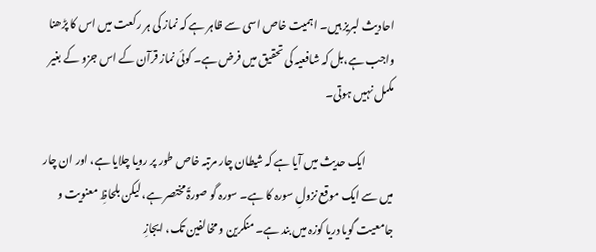احادیث لبریز ہیں۔ اہمیت خاص اسی سے ظاہر ہے کہ نماز کی ہر رکعت میں اس کا پڑھنا واجب ہے،بل کہ شافعیہ کی تحقیق میں فرض ہے۔ کوئی نماز قرآن کے اس جزو کے بغیر مکمل نہیں ہوتی۔

             ایک حدیث میں آیا ہے کہ شیطان چار مرتبہ خاص طور پر رویا چلایا ہے، اور ان چار میں سے ایک موقع نزولِ سورہ کا ہے۔ سورہ گو صورۃً مختصر ہے، لیکن بلحاظِ معنویت و جامعیت گویا دریا کوزہ میں بند ہے۔ منکرین و مخالفین تک، ایجازِ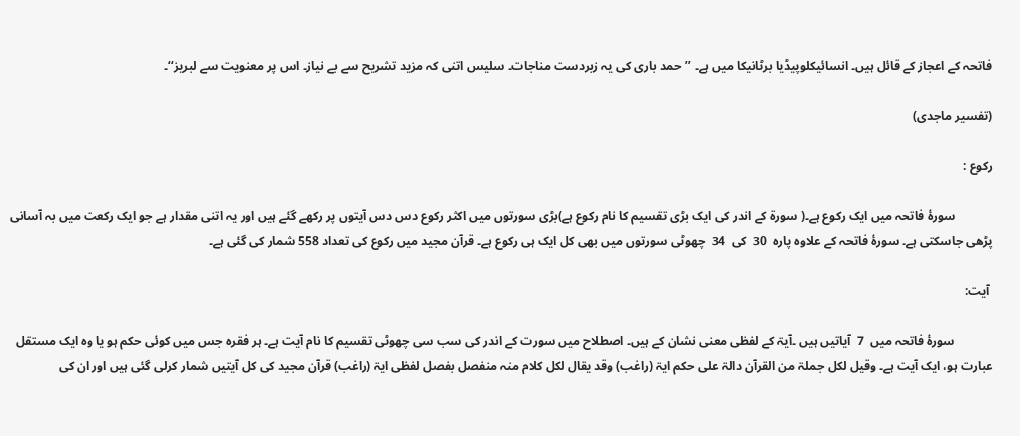فاتحہ کے اعجاز کے قائل ہیں۔ انسائیکلوپیڈیا برٹانیکا میں ہے۔ ’’حمد باری کی یہ زبردست مناجات۔ سلیس اتنی کہ مزید تشریح سے بے نیاز۔ اس پر معنویت سے لبریز‘‘۔

(تفسیر ماجدی)

رکوع :

            سورۂ فاتحہ میں ایک رکوع ہے۔( سورۃ کے اندر کی ایک بڑی تقسیم کا نام رکوع ہے)بڑی سورتوں میں اکثر رکوع دس دس آیتوں پر رکھے گئے ہیں اور یہ اتنی مقدار ہے جو ایک رکعت میں بہ آسانی پڑھی جاسکتی ہے۔ سورۂ فاتحہ کے علاوہ پارہ  30  کی  34  چھوٹی سورتوں میں بھی کل ایک ہی رکوع ہے۔ قرآن مجید میں رکوع کی تعداد 558 شمار کی گئی ہے۔

 آیت:

            سورۂ فاتحہ میں  7  آیاتیں ہیں ۔آیۃ کے لفظی معنی نشان کے ہیں۔ اصطلاح میں سورت کے اندر کی سب سی چھوٹی تقسیم کا نام آیت ہے۔ ہر فقرہ جس میں کوئی حکم ہو یا وہ ایک مستقل عبارت ہو، ایک آیت ہے۔ وقیل لکل جملۃ من القرآن دالۃ علی حکم ایۃ (راغب) وقد یقال لکل کلام منہ منفصل بفصل لفظی ایۃ (راغب) قرآن مجید کی کل آیتیں شمار کرلی گئی ہیں اور ان کی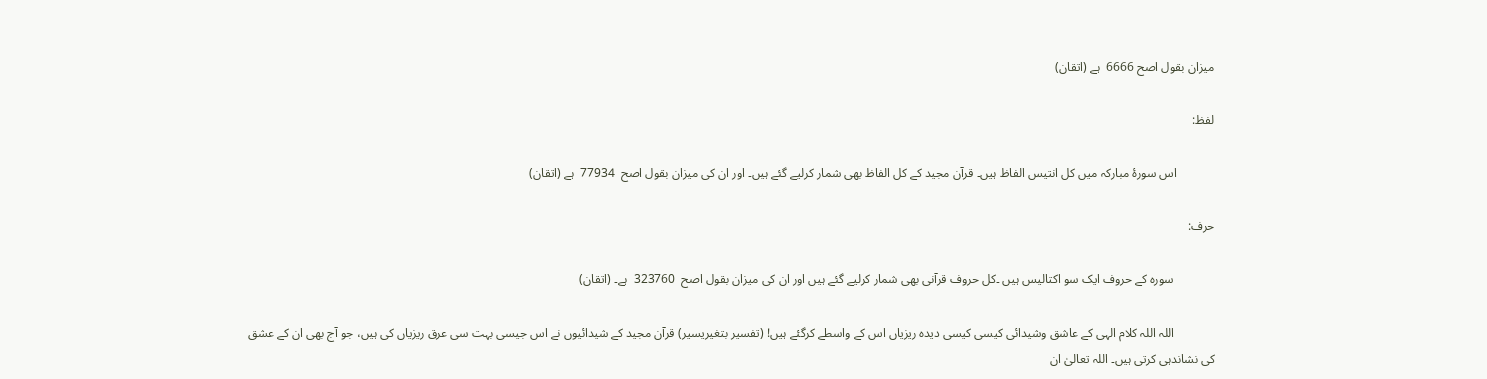میزان بقول اصح 6666  ہے (اتقان)

لفظ:

            اس سورۂ مبارکہ میں کل انتیس الفاظ ہیں۔ قرآن مجید کے کل الفاظ بھی شمار کرلیے گئے ہیں۔ اور ان کی میزان بقول اصح  77934  ہے (اتقان)

حرف:

             سورہ کے حروف ایک سو اکتالیس ہیں ۔کل حروف قرآنی بھی شمار کرلیے گئے ہیں اور ان کی میزان بقول اصح  323760  ہے۔ (اتقان)

             اللہ اللہ کلام الہی کے عاشق وشیدائی کیسی کیسی دیدہ ریزیاں اس کے واسطے کرگئے ہیں! (تفسیر بتغیریسیر) قرآن مجید کے شیدائیوں نے اس جیسی بہت سی عرق ریزیاں کی ہیں، جو آج بھی ان کے عشق کی نشاندہی کرتی ہیں۔ اللہ تعالیٰ ان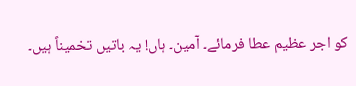کو اجر عظیم عطا فرمائے۔ آمین۔ ہاں! یہ باتیں تخمیناً ہیں۔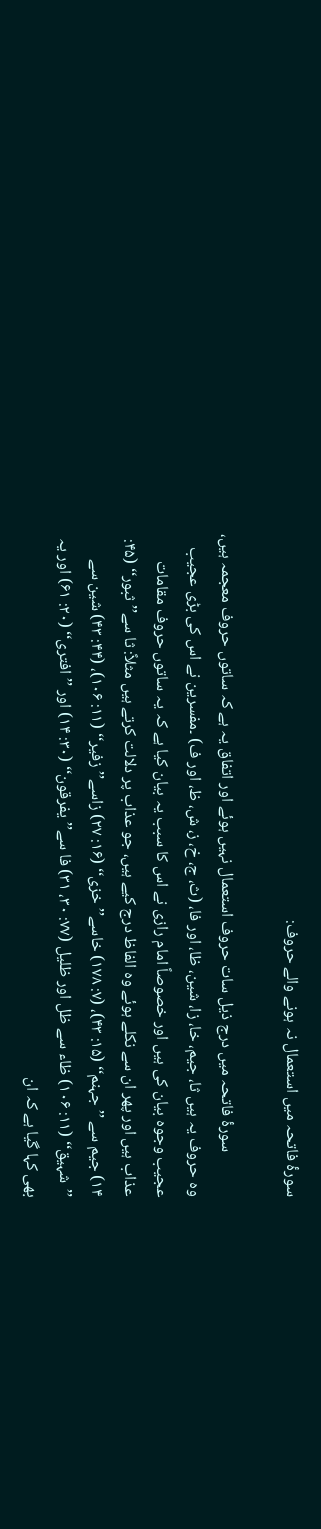سورۂ فاتحہ میں استعمال نہ ہونے والے حروف:

            سورۂ فاتحہ میں درج ذیل سات حروف استعمال نہیں ہوئے اور اتفاق یہ ہے کہ ساتوں حروف معجمہ ہیں، وہ حروف یہ ہیں ثا، جیم، خا، زا، شین، ظا، اور فا، (ث، ج، خ، ز، ش، ظ، اور ف) ۔مفسرین نے اس کی بڑی عجیب عجیب وجوہ بیان کی ہیں اور خصوصاً امام رازی نے اس کا سبب یہ بیان کیا ہے کہ یہ ساتوں حروف مقامات عذاب ہیں اور پھر ان سے نکلے ہوئے وہ الفاظ درج کیے ہیں، جو عذاب پر دلالت کرتے ہیں مثلاً: ثا سے’’ثبور‘‘ (۴۵: ۱۴) جیم سے ’’جہنم‘‘ (۱۵: ۴۳)، (۷: ۱۷۸) خاسے’’ خزی‘‘ (۱۶: ۲۷) زاسے’’ زفیر‘‘ (۱۱: ۱۰۶)، (۴۴: ۴۳) شین سے ’’شہیق‘‘ (۱۱: ۱۰۶) ظاء سے ظل اور ظلیل (۷۷: ۳۰، ۳۱) فا سے’’ یفرقون‘‘ (۳۰: ۱۴) اور ’’افتری‘‘ (۲۰: ۶۱) اور یہ بھی کہا گیا ہے کہ ان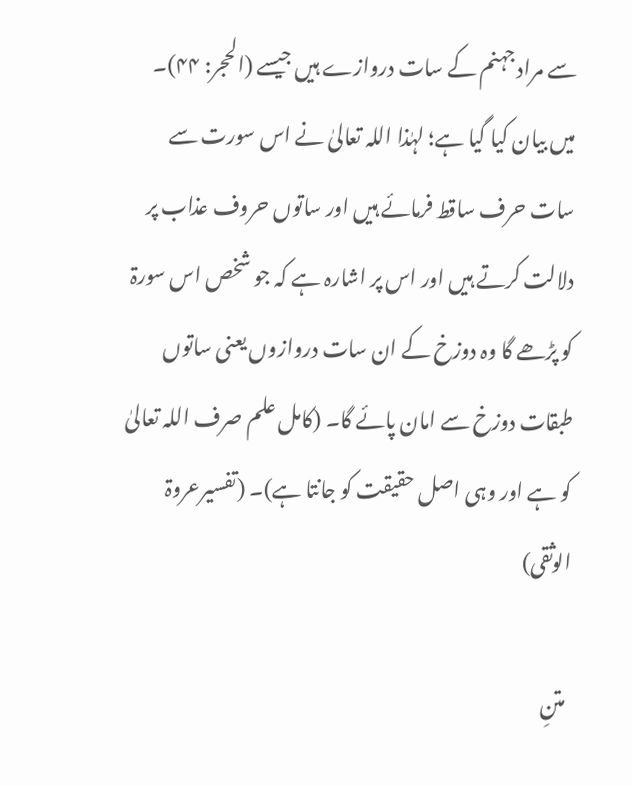سے مراد جہنم کے سات دروازے ہیں جیسے (الحجر: ۴۴)۔ میں بیان کیا گیا ہے؛ لہٰذا اللہ تعالیٰ نے اس سورت سے سات حرف ساقط فرمائے ہیں اور ساتوں حروف عذاب پر دلالت کرتے ہیں اور اس پر اشارہ ہے کہ جو شخص اس سورۃ کو پڑھے گا وہ دوزخ کے ان سات دروازوں یعنی ساتوں طبقات دوزخ سے امان پائے گا۔ (کامل علم صرف اللہ تعالیٰ کو ہے اور وہی اصل حقیقت کو جانتا ہے)۔ (تفسیرعروۃ الوثقی)

 متنِ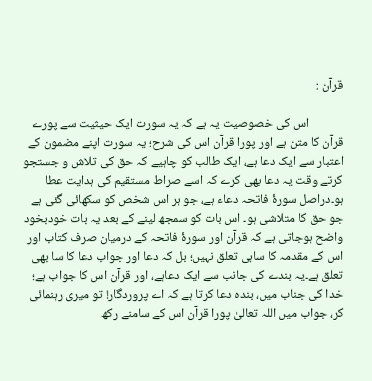قرآن :

            اس کی خصوصیت یہ ہے کہ یہ سورت ایک حیثیت سے پورے قرآن کا متن ہے اور پورا قرآن اس کی شرح؛ یہ سورت اپنے مضمون کے اعتبار سے ایک دعا ہے، ایک طالب کو چاہیے کہ حق کی تلاش و جستجو کرتے وقت یہ دعا بھی کرے کہ اسے صراط مستقیم کی ہدایت عطا ہو۔دراصل سورۂ فاتحہ دعاء ہے، جو ہر اس شخص کو سکھائی گئی ہے جو حق کا متلاشی ہو۔ اس بات کو سمجھ لینے کے بعد یہ بات خودبخود واضح ہوجاتی ہے کہ قرآن اور سورۂ فاتحہ کے درمیان صرف کتاب اور اس کے مقدمہ کا ساہی تعلق نہیں؛ بل کہ دعا اور جواب دعا کا سا بھی تعلق ہے۔یہ بندے کی جانب سے ایک دعاہے، اور قرآن اس کا جواب ہے؛ خدا کی جناب میں، بندہ دعا کرتا ہے کہ اے پروردگار! تو میری رہنمائی کر، جواب میں اللہ تعالیٰ پورا قرآن اس کے سامنے رکھ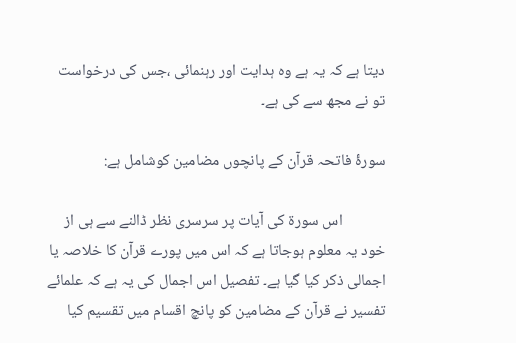دیتا ہے کہ یہ ہے وہ ہدایت اور رہنمائی ،جس کی درخواست تو نے مجھ سے کی ہے۔

سورۂ فاتحہ قرآن کے پانچوں مضامین کوشامل ہے:

            اس سورۃ کی آیات پر سرسری نظر ڈالنے سے ہی از خود یہ معلوم ہوجاتا ہے کہ اس میں پورے قرآن کا خلاصہ یا اجمالی ذکر کیا گیا ہے۔ تفصیل اس اجمال کی یہ ہے کہ علمائے تفسیر نے قرآن کے مضامین کو پانچ اقسام میں تقسیم کیا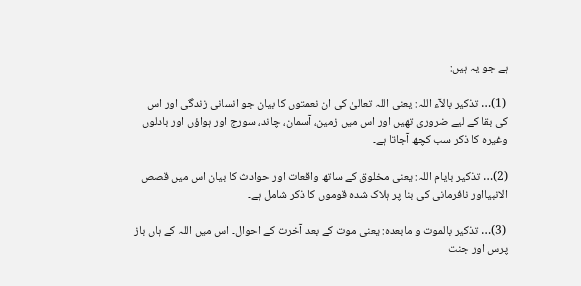ہے جو یہ ہیں:

 (1)… تذکیر بالآء اللہ: یعنی اللہ تعالیٰ کی ان نعمتوں کا بیان جو انسانی زندگی اور اس کی بقا کے لیے ضروری تھیں اور اس میں زمین، آسمان، چاند، سورج اور ہواؤں اور بادلوں وغیرہ کا ذکر سب کچھ آجاتا ہے۔

(2)… تذکیر بایام اللہ: یعنی مخلوق کے ساتھ واقعات اور حوادث کا بیان اس میں قصص الانبیااور نافرمانی کی بنا پر ہلاک شدہ قوموں کا ذکر شامل ہے۔

 (3)… تذکیر بالموت و مابعدہ: یعنی موت کے بعد آخرت کے احوال۔ اس میں اللہ کے ہاں باز پرس اور جنت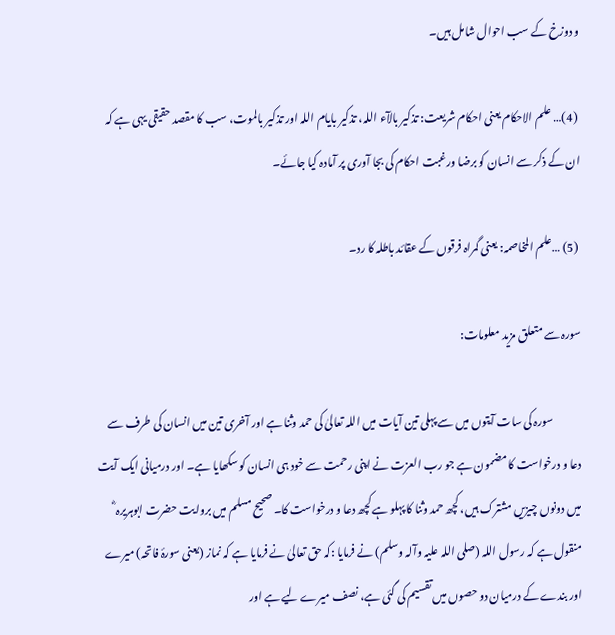و دوزخ کے سب احوال شامل ہیں۔

 (4)… علم الاحکام یعنی احکام شریعت: تذکیر بالآء اللہ، تذکیر بایام اللہ اور تذکیر بالموت، سب کا مقصد حقیقی یہی ہے کہ ان کے ذکر سے انسان کو برضا ورغبت احکام کی بجا آوری پر آمادہ کیا جائے۔

 (5) …علم المخاصمہ: یعنی گمراہ فرقوں کے عقائد باطلہ کا رد۔

سورہ سے متعلق مزید معلومات:

             سورہ کی سات آیتوں میں سے پہلی تین آیات میں اللہ تعالیٰ کی حمد وثنا ہے اور آخری تین میں انسان کی طرف سے دعا و درخواست کا مضمون ہے جو رب العزت نے اپنی رحمت سے خود ہی انسان کو سکھایا ہے۔ اور درمیانی ایک آیت میں دونوں چیزیں مشترک ہیں، کچھ حمد وثنا کا پہلو ہے کچھ دعا و درخواست کا۔ صحیح مسلم میں بروایت حضرت ابوہریرہ ؓ منقول ہے کہ رسول اللہ (صلی اللہ علیہ وآلہ وسلم) نے فرمایا :کہ حق تعالیٰ نے فرمایا ہے کہ نماز (یعنی سورۂ فاتحہ) میرے اور بندے کے درمیان دو حصوں میں تقسیم کی گئی ہے، نصف میرے لیے ہے اور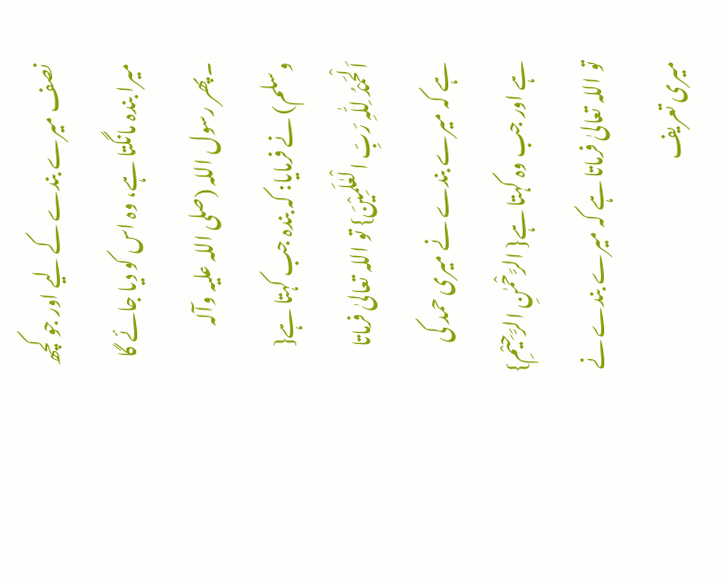نصف میرے بندے کے لیے اور جو کچھ میرا بندہ مانگتا ہے، وہ اس کو دیا جائے گا ۔پھر رسول اللہ (صلی اللہ علیہ وآلہ وسلم) نے فرمایا: کہ بندہ جب کہتا ہے{ اَلْحَمْدُ لِلّٰہِ رَبِّ الْعٰلَمِیْنَ} تو اللہ تعالیٰ فرماتا ہے کہ میرے بندے نے میری حمد کی ہے اور جب وہ کہتا ہے{ الرَّحْمٰنِ الرَّحِیْمِ} تو اللہ تعالیٰ فرماتا ہے کہ میرے بندے نے میری تعریف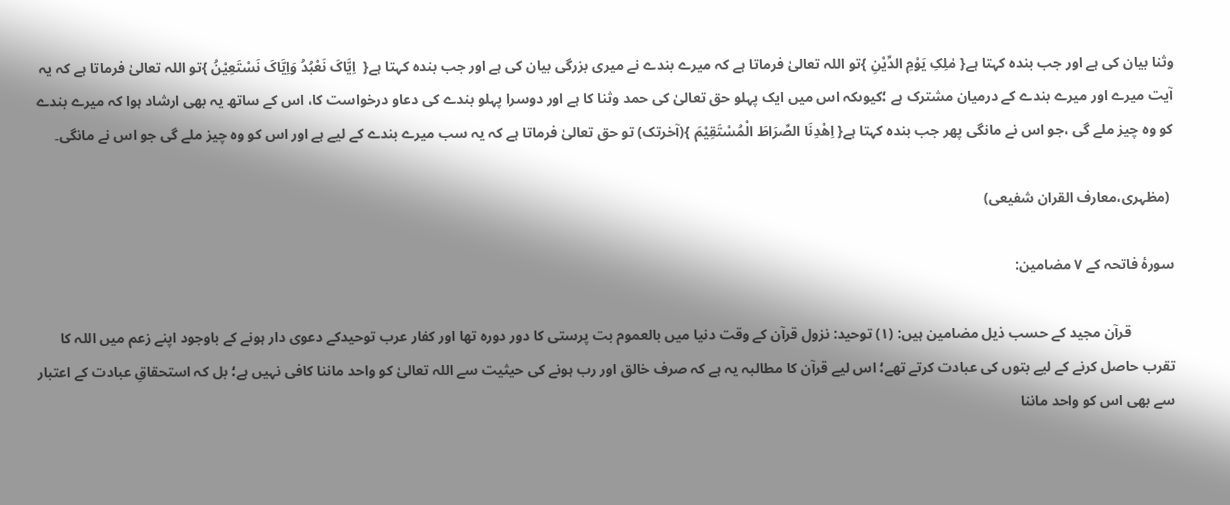وثنا بیان کی ہے اور جب بندہ کہتا ہے{ مٰلِکِ یَوْمِ الدِّیْنِ }تو اللہ تعالیٰ فرماتا ہے کہ میرے بندے نے میری بزرگی بیان کی ہے اور جب بندہ کہتا ہے{  اِیَّاکَ نَعْبُدُ وَاِیَّاکَ نَسْتَعِیْنُ }تو اللہ تعالیٰ فرماتا ہے کہ یہ آیت میرے اور میرے بندے کے درمیان مشترک ہے ؛کیوںکہ اس میں ایک پہلو حق تعالیٰ کی حمد وثنا کا ہے اور دوسرا پہلو بندے کی دعاو درخواست کا، اس کے ساتھ یہ بھی ارشاد ہوا کہ میرے بندے کو وہ چیز ملے گی ،جو اس نے مانگی پھر جب بندہ کہتا ہے{ اِھْدِنَا الصِّرَاطَ الْمُسْتَقِیْمَ }(آخرتک) تو حق تعالیٰ فرماتا ہے کہ یہ سب میرے بندے کے لیے ہے اور اس کو وہ چیز ملے گی جو اس نے مانگی۔

 (مظہری،معارف القران شفیعی)

سورۂ فاتحہ کے ۷ مضامین:

            قرآن مجید کے حسب ذیل مضامین ہیں: (۱) توحید: نزول قرآن کے وقت دنیا میں بالعموم بت پرستی کا دور دورہ تھا اور کفار عرب توحیدکے دعوی دار ہونے کے باوجود اپنے زعم میں اللہ کا تقرب حاصل کرنے کے لیے بتوں کی عبادت کرتے تھے؛ اس لیے قرآن کا مطالبہ یہ ہے کہ صرف خالق اور رب ہونے کی حیثیت سے اللہ تعالیٰ کو واحد ماننا کافی نہیں ہے؛ بل کہ استحقاقِ عبادت کے اعتبار سے بھی اس کو واحد ماننا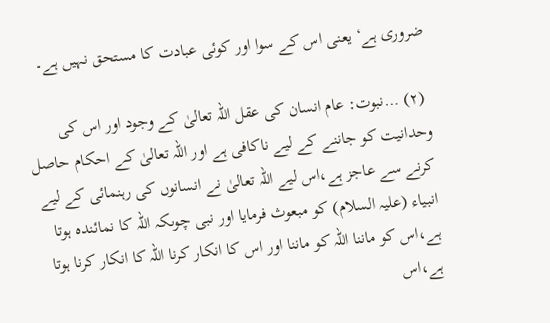ضروری ہے‘ یعنی اس کے سوا اور کوئی عبادت کا مستحق نہیں ہے۔

 (۲) …نبوت: عام انسان کی عقل اللہ تعالیٰ کے وجود اور اس کی وحدانیت کو جاننے کے لیے ناکافی ہے اور اللہ تعالیٰ کے احکام حاصل کرنے سے عاجز ہے،اس لیے اللہ تعالیٰ نے انسانوں کی رہنمائی کے لیے انبیاء (علیہ السلام) کو مبعوث فرمایا اور نبی چوںکہ اللہ کا نمائندہ ہوتا ہے،اس کو ماننا اللہ کو ماننا اور اس کا انکار کرنا اللہ کا انکار کرنا ہوتا ہے،اس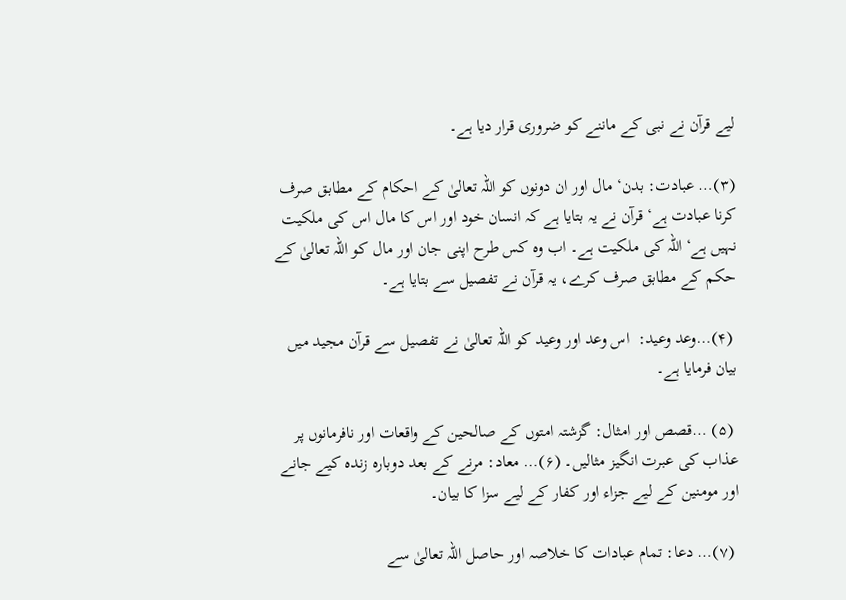لیے قرآن نے نبی کے ماننے کو ضروری قرار دیا ہے۔

(۳)… عبادت: بدن‘ مال اور ان دونوں کو اللہ تعالیٰ کے احکام کے مطابق صرف کرنا عبادت ہے‘ قرآن نے یہ بتایا ہے کہ انسان خود اور اس کا مال اس کی ملکیت نہیں ہے‘ اللہ کی ملکیت ہے۔ اب وہ کس طرح اپنی جان اور مال کو اللہ تعالیٰ کے حکم کے مطابق صرف کرے، یہ قرآن نے تفصیل سے بتایا ہے۔

 (۴)…وعد وعید:  اس وعد اور وعید کو اللہ تعالیٰ نے تفصیل سے قرآن مجید میں بیان فرمایا ہے۔

 (۵) …قصص اور امثال: گزشتہ امتوں کے صالحین کے واقعات اور نافرمانوں پر عذاب کی عبرت انگیز مثالیں۔ (۶)… معاد: مرنے کے بعد دوبارہ زندہ کیے جانے اور مومنین کے لیے جزاء اور کفار کے لیے سزا کا بیان۔

 (۷)… دعا: تمام عبادات کا خلاصہ اور حاصل اللہ تعالیٰ سے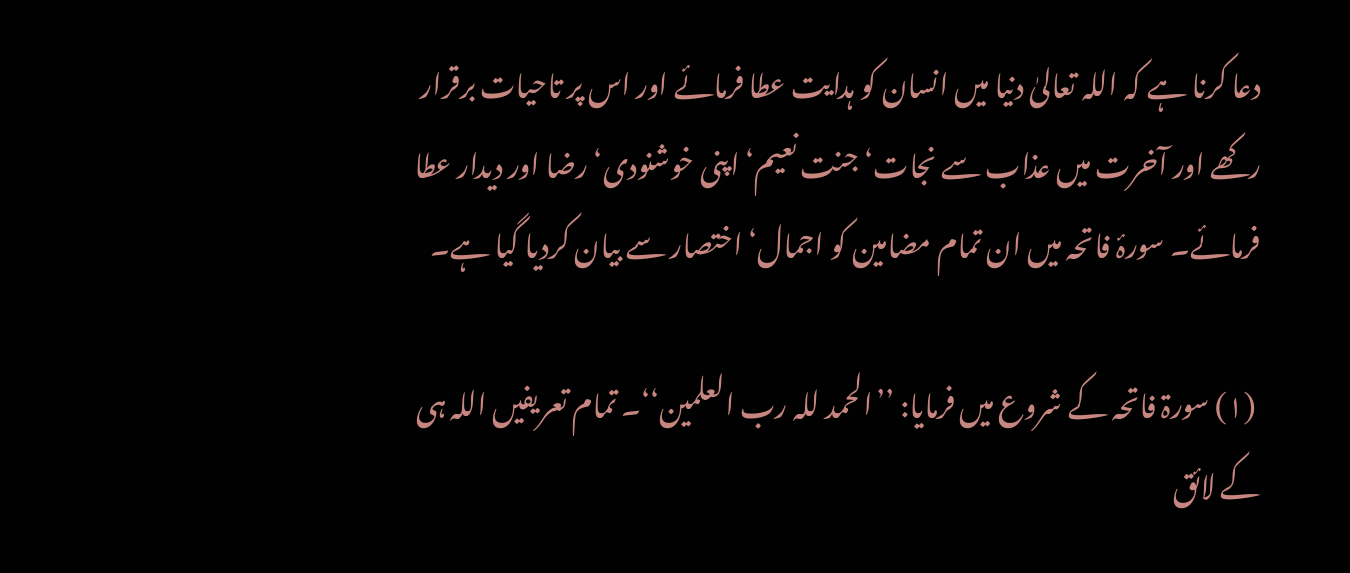دعا کرنا ہے کہ اللہ تعالیٰ دنیا میں انسان کو ہدایت عطا فرمائے اور اس پر تاحیات برقرار رکھے اور آخرت میں عذاب سے نجات‘ جنت نعیم‘ اپنی خوشنودی‘ رضا اور دیدار عطا فرمائے۔ سورۂ فاتحہ میں ان تمام مضامین کو اجمال‘ اختصار سے بیان کردیا گیا ہے۔

 (۱) سورۃ فاتحہ کے شروع میں فرمایا: ’’الحمد للہ رب العلمین‘‘۔ تمام تعریفیں اللہ ہی کے لائق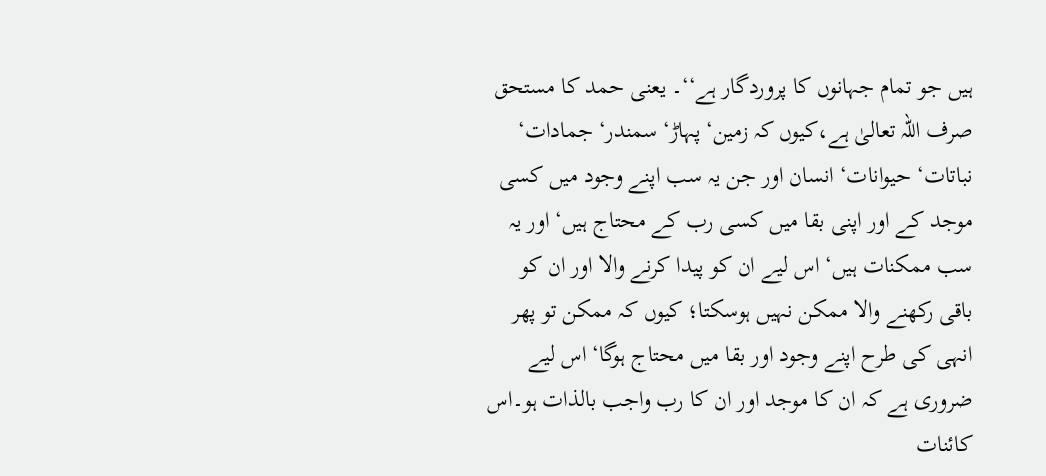ہیں جو تمام جہانوں کا پروردگار ہے‘‘۔ یعنی حمد کا مستحق صرف اللہ تعالیٰ ہے،کیوں کہ زمین‘ پہاڑ‘ سمندر‘ جمادات‘ نباتات‘ حیوانات‘ انسان اور جن یہ سب اپنے وجود میں کسی موجد کے اور اپنی بقا میں کسی رب کے محتاج ہیں‘ اور یہ سب ممکنات ہیں‘ اس لیے ان کو پیدا کرنے والا اور ان کو باقی رکھنے والا ممکن نہیں ہوسکتا؛ کیوں کہ ممکن تو پھر انہی کی طرح اپنے وجود اور بقا میں محتاج ہوگا‘ اس لیے ضروری ہے کہ ان کا موجد اور ان کا رب واجب بالذات ہو۔اس کائنات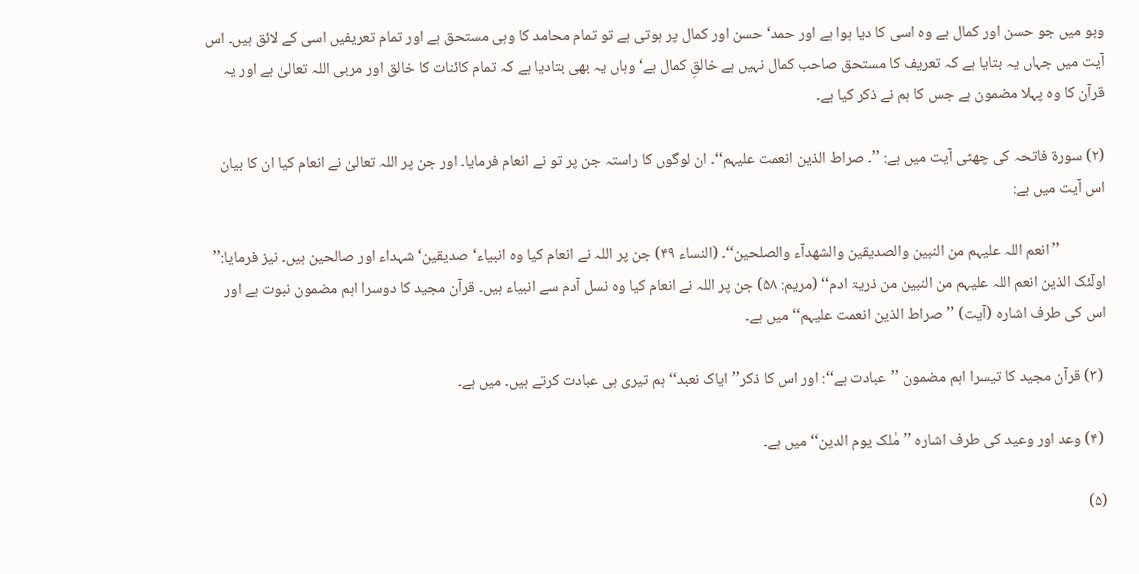وبو میں جو حسن اور کمال ہے وہ اسی کا دیا ہوا ہے اور حمد‘ حسن اور کمال پر ہوتی ہے تو تمام محامد کا وہی مستحق ہے اور تمام تعریفیں اسی کے لائق ہیں۔ اس آیت میں جہاں یہ بتایا ہے کہ تعریف کا مستحق صاحب کمال نہیں ہے خالقِ کمال ہے‘ وہاں یہ بھی بتادیا ہے کہ تمام کائنات کا خالق اور مربی اللہ تعالیٰ ہے اور یہ قرآن کا وہ پہلا مضمون ہے جس کا ہم نے ذکر کیا ہے۔

(۲) سورۃ فاتحہ کی چھٹی آیت میں ہے: ’’۔ صراط الذین انعمت علیہم‘‘۔ ان لوگوں کا راستہ جن پر تو نے انعام فرمایا۔ اور جن پر اللہ تعالیٰ نے انعام کیا ان کا بیان اس آیت میں ہے:

             ’’انعم اللہ علیہم من النبین والصدیقین والشھدآء والصلحین‘‘۔ (النساء ۴۹) جن پر اللہ نے انعام کیا وہ انبیاء‘ صدیقین‘ شہداء اور صالحین ہیں۔ نیز فرمایا:’’ اولٓئک الذین انعم اللہ علیہم من النبین من ذریۃ ادم‘‘ (مریم: ۵۸) جن پر اللہ نے انعام کیا وہ نسل آدم سے انبیاء ہیں۔ قرآن مجید کا دوسرا اہم مضمون نبوت ہے اور اس کی طرف اشارہ (آیت) ’’صراط الذین انعمت علیہم‘‘ میں ہے۔

 (۳) قرآن مجید کا تیسرا اہم مضمون ’’عبادت ہے‘‘: اور اس کا ذکر’’ایاک نعبد‘‘ ہم تیری ہی عبادت کرتے ہیں۔ میں ہے۔

 (۴) وعد اور وعید کی طرف اشارہ ’’مٰلک یوم الدین‘‘ میں ہے۔

(۵)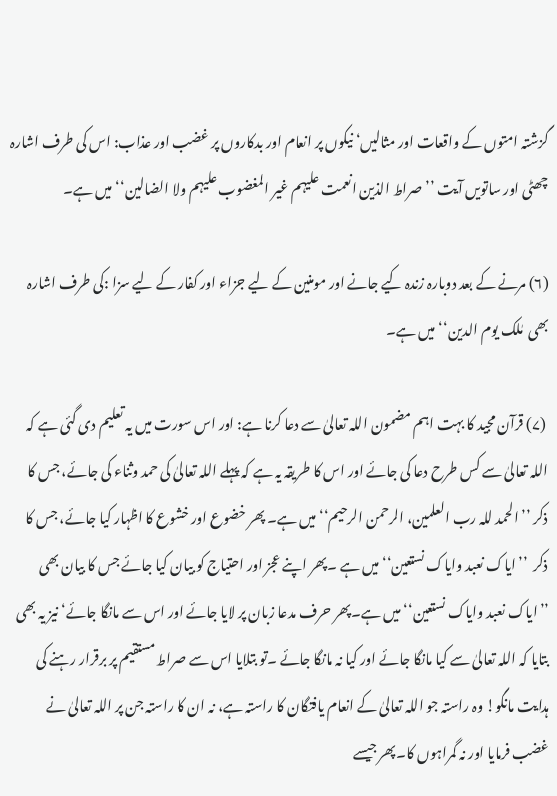گزشتہ امتوں کے واقعات اور مثالیں‘ نیکوں پر انعام اور بدکاروں پر غضب اور عذاب: اس کی طرف اشارہ چھٹی اور ساتویں آیت ’’صراط الذین انعمت علیہم غیر المغضوب علیہم ولا الضالین‘‘ میں ہے۔

(۶) مرنے کے بعد دوبارہ زندہ کیے جانے اور مومنین کے لیے جزاء اور کفار کے لیے سزا :کی طرف اشارہ بھی  مٰلک یوم الدین‘‘ میں ہے۔

 (۷) قرآن مجید کا بہت اہم مضمون اللہ تعالیٰ سے دعا کرنا ہے: اور اس سورت میں یہ تعلیم دی گئی ہے کہ اللہ تعالیٰ سے کس طرح دعا کی جائے اور اس کا طریقہ یہ ہے کہ پہلے اللہ تعالیٰ کی حمد وثناء کی جائے، جس کا ذکر ’’الحمد للہ رب العلمین، الرحمن الرحیم‘‘ میں ہے۔ پھر خضوع اور خشوع کا اظہار کیا جائے، جس کا ذکر  ’’ایاک نعبد وایاک نستعین‘‘ میں ہے ۔پھر اپنے عجز اور احتیاج کو بیان کیا جائے جس کا بیان بھی ’’ایاک نعبد وایاک نستعین‘‘ میں ہے۔پھر حرف مدعا زبان پر لایا جائے اور اس سے مانگا جائے‘ نیز یہ بھی بتایا کہ اللہ تعالیٰ سے کیا مانگا جائے اور کیا نہ مانگا جائے ۔تو بتلایا اس سے صراط مستقیم پر برقرار رہنے کی ہدایت مانگو! وہ راستہ جو اللہ تعالیٰ کے انعام یافتگان کا راستہ ہے، نہ ان کا راستہ جن پر اللہ تعالیٰ نے غضب فرمایا اور نہ گمراہوں کا۔پھر جیسے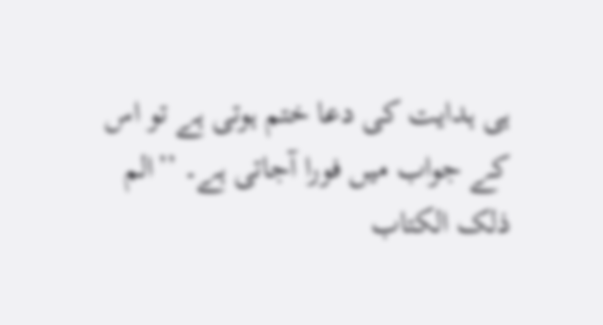ہی ہدایت کی دعا ختم ہوتی ہے تو اس کے جواب میں فورا آجاتی ہے۔ ’’الم ذلک الکتاب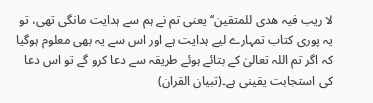لا ریب فیہ ھدی للمتقین‘‘ یعنی تم نے ہم سے ہدایت مانگی تھی، تو یہ پوری کتاب تمہارے لیے ہدایت ہے اور اس سے یہ بھی معلوم ہوگیا کہ اگر تم اللہ تعالیٰ کے بتائے ہوئے طریقہ سے دعا کرو گے تو اس دعا کی استجابت یقینی ہے۔(تبیان القران)